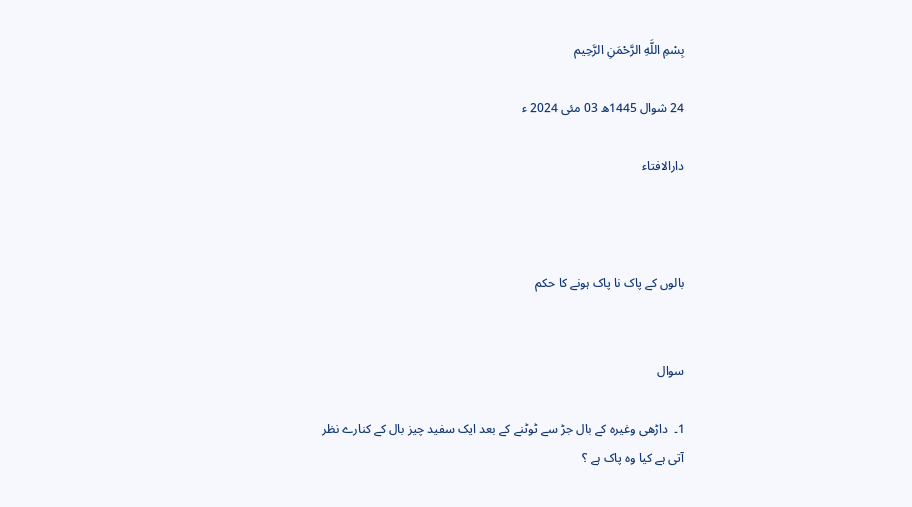بِسْمِ اللَّهِ الرَّحْمَنِ الرَّحِيم

24 شوال 1445ھ 03 مئی 2024 ء

دارالافتاء



بالوں کے پاک نا پاک ہونے کا حکم


سوال

1۔  داڑھی وغیرہ کے بال جڑ سے ٹوٹنے کے بعد ایک سفید چیز بال کے کنارے نظر آتی ہے کیا وہ پاک ہے ؟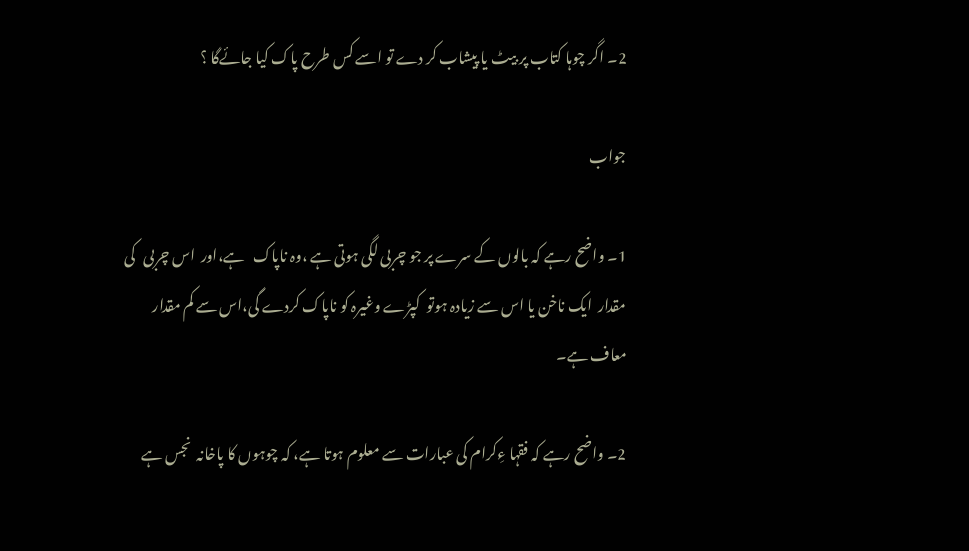2۔ اگر چوہا کتاب پر بیٹ یا پیشاب کر دے تو اسے کس طرح پاک کیا جائےگا ؟

جواب

1۔ واضح رہے کہ بالوں کے سرے پر جو چربی لگی ہوتی ہے ،وہ ناپاک   ہے،اور  اس چربی   کی مقدار  ایک ناخن یا اس سے زیادہ ہوتو  کپڑے وغیرہ کو ناپاک کردے گی،اس سے کم مقدار معاف ہے۔

2۔ واضح رہے کہ فقہا ءِکرام کی عبارات سے معلوم ہوتا ہے، کہ چوہوں کا پاخانہ  نجس ہے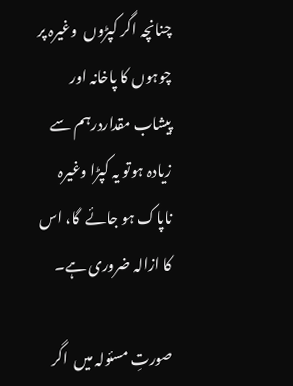چنانچہ اگر کپڑوں  وغیرہ پر  چوہوں کا پاخانہ اور پیشاب مقداردرہم سے زیادہ ہوتو یہ کپڑا وغیرہ ناپاک ہو جائے  گا، اس کا ازالہ ضروری ہے۔

صورتِ مسئولہ میں  اگر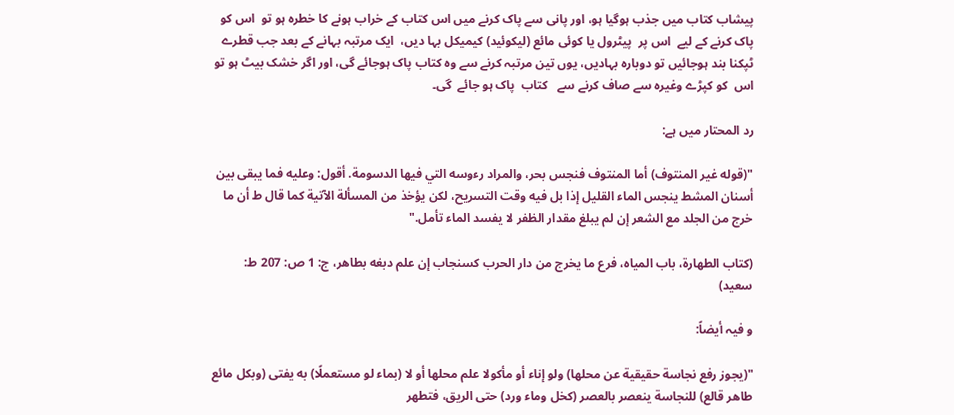پیشاب کتاب میں جذب ہوگیا ہو، اور پانی سے پاک کرنے میں اس کتاب کے خراب ہونے کا خطرہ ہو تو  اس کو پاک کرنے کے لیے  اس پر  پیٹرول یا کوئی مائع (لیکوئید) کیمیکل بہا دیں،  ایک مرتبہ بہانے کے بعد جب قطرے ٹپکنا بند ہوجائیں تو دوبارہ بہادیں، یوں تین مرتبہ کرنے سے وہ کتاب پاک ہوجائے گی، اور اگر خشک بیٹ ہو تو اس  کو کپڑے وغیرہ سے صاف کرنے سے   کتاب  پاک ہو جائے  گی۔

رد المحتار میں ہے:

"(قوله غير المنتوف) أما ‌المنتوف فنجس بحر، والمراد رءوسه التي فيها الدسومة. أقول: وعليه فما يبقى بين أسنان المشط ينجس الماء القليل إذا بل فيه وقت التسريح، لكن يؤخذ من المسألة الآتية كما قال ط أن ما خرج من الجلد مع الشعر إن لم يبلغ مقدار الظفر لا يفسد الماء تأمل."

(كتاب الطھارة، باب المياه، فرع ما يخرج من دار الحرب كسنجاب إن علم دبغه بطاهر، ج: 1 ص: 207 ط: سعید)

و فیہ أيضاً:

"(يجوز رفع نجاسة حقيقية عن محلها) ولو إناء أو مأكولا علم محلها أو لا (بماء لو مستعملًا) به يفتى (وبكل مائع طاهر قالع) للنجاسة ينعصر بالعصر (كخل وماء ورد) حتى الريق، فتطهر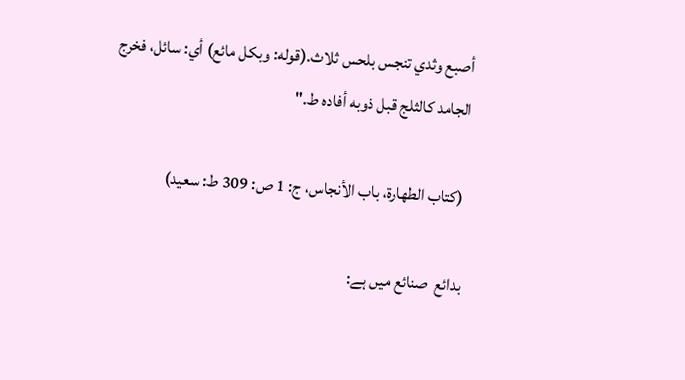أصبع وثدي تنجس بلحس ثلاث.(قوله: وبكل مائع) أي: سائل، فخرج الجامد كالثلج قبل ذوبه أفاده ط."

 (كتاب الطهارة، باب الأنجاس، ج: 1 ص: 309 ط: سعید)

بدائع  صنائع میں ہے: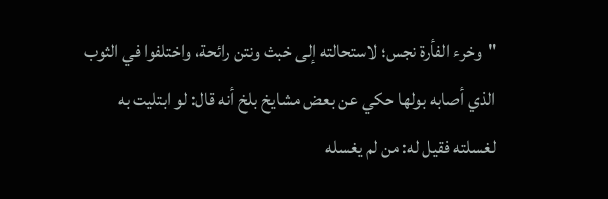"وخرء ‌الفأرة ‌نجس؛ ‌لاستحالته ‌إلى ‌خبث ‌ونتن ‌رائحة، واختلفوا في الثوب الذي أصابه بولها حكي عن بعض مشايخ بلخ أنه قال: لو ابتليت به لغسلته فقيل له: من لم يغسله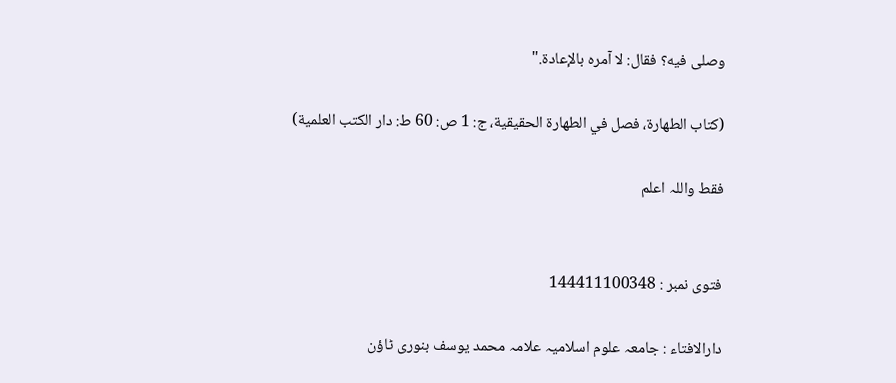وصلى فيه؟ فقال: لا آمره بالإعادة."

(كتاب الطهارة، فصل في الطهارة الحقيقية، ج: 1 ص: 60 ط: دار الکتب العلمیة)

فقط واللہ اعلم


فتوی نمبر : 144411100348

دارالافتاء : جامعہ علوم اسلامیہ علامہ محمد یوسف بنوری ٹاؤن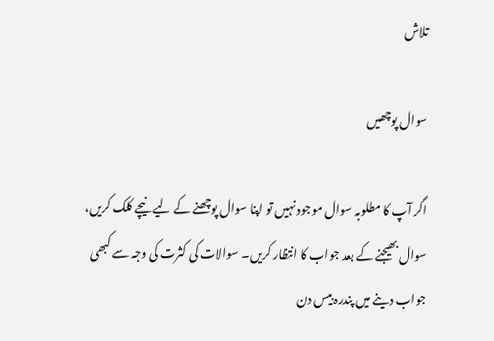تلاش

سوال پوچھیں

اگر آپ کا مطلوبہ سوال موجود نہیں تو اپنا سوال پوچھنے کے لیے نیچے کلک کریں، سوال بھیجنے کے بعد جواب کا انتظار کریں۔ سوالات کی کثرت کی وجہ سے کبھی جواب دینے میں پندرہ بیس دن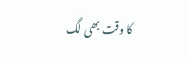کا وقت بھی لگ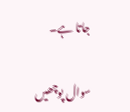جاتا ہے۔

سوال پوچھیں